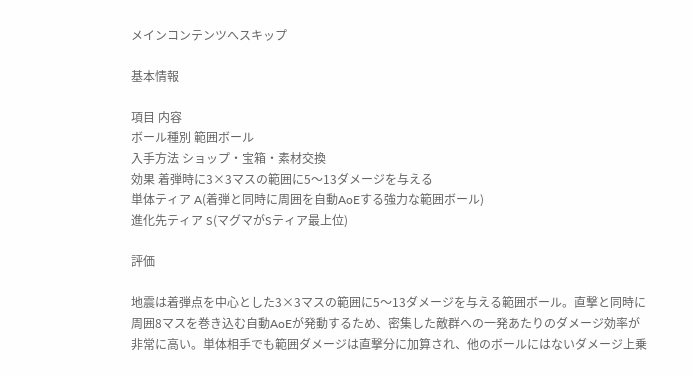メインコンテンツへスキップ

基本情報

項目 内容
ボール種別 範囲ボール
入手方法 ショップ・宝箱・素材交換
効果 着弾時に3×3マスの範囲に5〜13ダメージを与える
単体ティア A(着弾と同時に周囲を自動AoEする強力な範囲ボール)
進化先ティア S(マグマがSティア最上位)

評価

地震は着弾点を中心とした3×3マスの範囲に5〜13ダメージを与える範囲ボール。直撃と同時に周囲8マスを巻き込む自動AoEが発動するため、密集した敵群への一発あたりのダメージ効率が非常に高い。単体相手でも範囲ダメージは直撃分に加算され、他のボールにはないダメージ上乗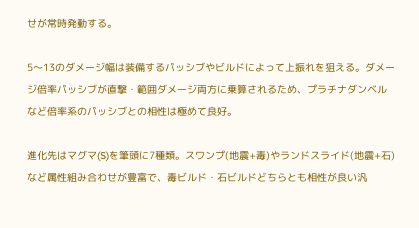せが常時発動する。

5〜13のダメージ幅は装備するパッシブやビルドによって上振れを狙える。ダメージ倍率パッシブが直撃・範囲ダメージ両方に乗算されるため、プラチナダンベルなど倍率系のパッシブとの相性は極めて良好。

進化先はマグマ(S)を筆頭に7種類。スワンプ(地震+毒)やランドスライド(地震+石)など属性組み合わせが豊富で、毒ビルド・石ビルドどちらとも相性が良い汎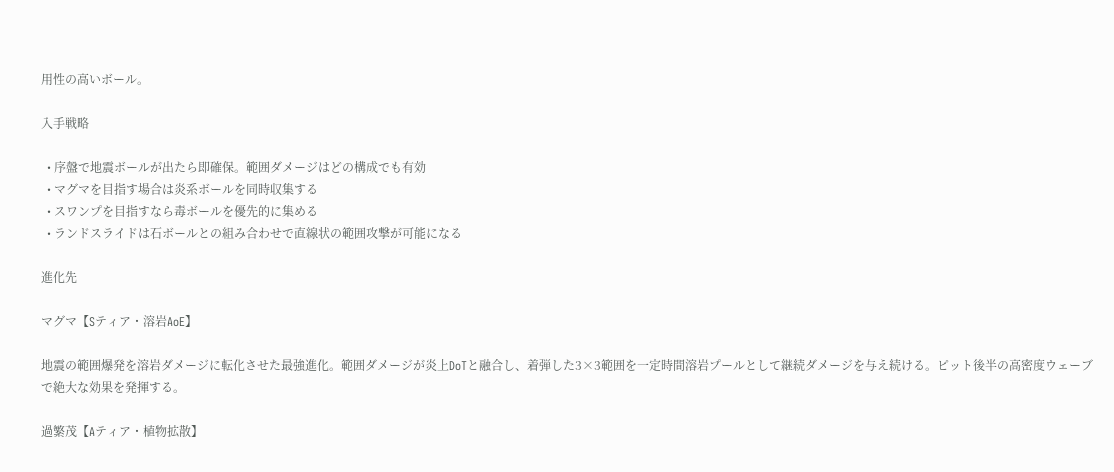用性の高いボール。

入手戦略

  • 序盤で地震ボールが出たら即確保。範囲ダメージはどの構成でも有効
  • マグマを目指す場合は炎系ボールを同時収集する
  • スワンプを目指すなら毒ボールを優先的に集める
  • ランドスライドは石ボールとの組み合わせで直線状の範囲攻撃が可能になる

進化先

マグマ【Sティア・溶岩AoE】

地震の範囲爆発を溶岩ダメージに転化させた最強進化。範囲ダメージが炎上DoTと融合し、着弾した3×3範囲を一定時間溶岩プールとして継続ダメージを与え続ける。ピット後半の高密度ウェーブで絶大な効果を発揮する。

過繁茂【Aティア・植物拡散】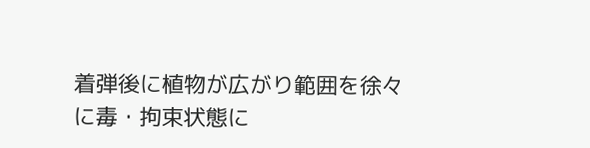着弾後に植物が広がり範囲を徐々に毒・拘束状態に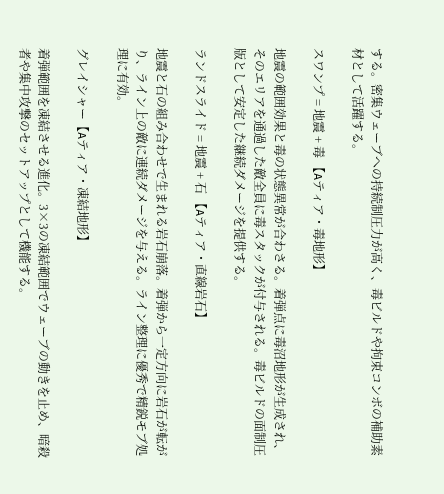する。密集ウェーブへの持続制圧力が高く、毒ビルドや拘束コンボの補助素材として活躍する。

スワンプ = 地震 + 毒 【Aティア・毒地形】

地震の範囲効果と毒の状態異常が合わさる。着弾点に毒沼地形が生成され、そのエリアを通過した敵全員に毒スタックが付与される。毒ビルドの面制圧版として安定した継続ダメージを提供する。

ランドスライド = 地震 + 石 【Aティア・直線岩石】

地震と石の組み合わせで生まれる岩石崩落。着弾から一定方向に岩石が転がり、ライン上の敵に連続ダメージを与える。ライン整理に優秀で精鋭モブ処理に有効。

グレイシャー【Aティア・凍結地形】

着弾範囲を凍結させる進化。3×3の凍結範囲でウェーブの動きを止め、暗殺者や集中攻撃のセットアップとして機能する。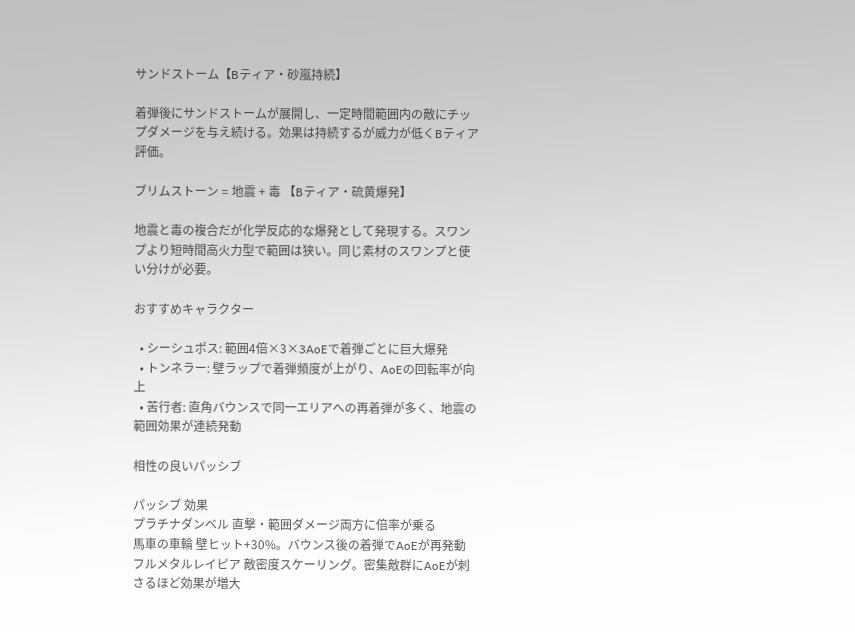サンドストーム【Bティア・砂嵐持続】

着弾後にサンドストームが展開し、一定時間範囲内の敵にチップダメージを与え続ける。効果は持続するが威力が低くBティア評価。

ブリムストーン = 地震 + 毒 【Bティア・硫黄爆発】

地震と毒の複合だが化学反応的な爆発として発現する。スワンプより短時間高火力型で範囲は狭い。同じ素材のスワンプと使い分けが必要。

おすすめキャラクター

  • シーシュポス: 範囲4倍×3×3AoEで着弾ごとに巨大爆発
  • トンネラー: 壁ラップで着弾頻度が上がり、AoEの回転率が向上
  • 苦行者: 直角バウンスで同一エリアへの再着弾が多く、地震の範囲効果が連続発動

相性の良いパッシブ

パッシブ 効果
プラチナダンベル 直撃・範囲ダメージ両方に倍率が乗る
馬車の車輪 壁ヒット+30%。バウンス後の着弾でAoEが再発動
フルメタルレイピア 敵密度スケーリング。密集敵群にAoEが刺さるほど効果が増大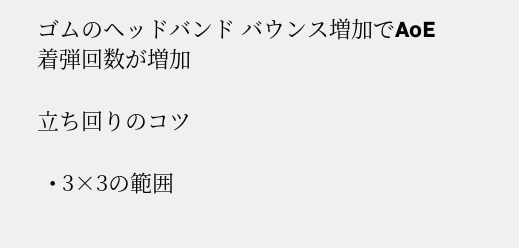ゴムのヘッドバンド バウンス増加でAoE着弾回数が増加

立ち回りのコツ

  • 3×3の範囲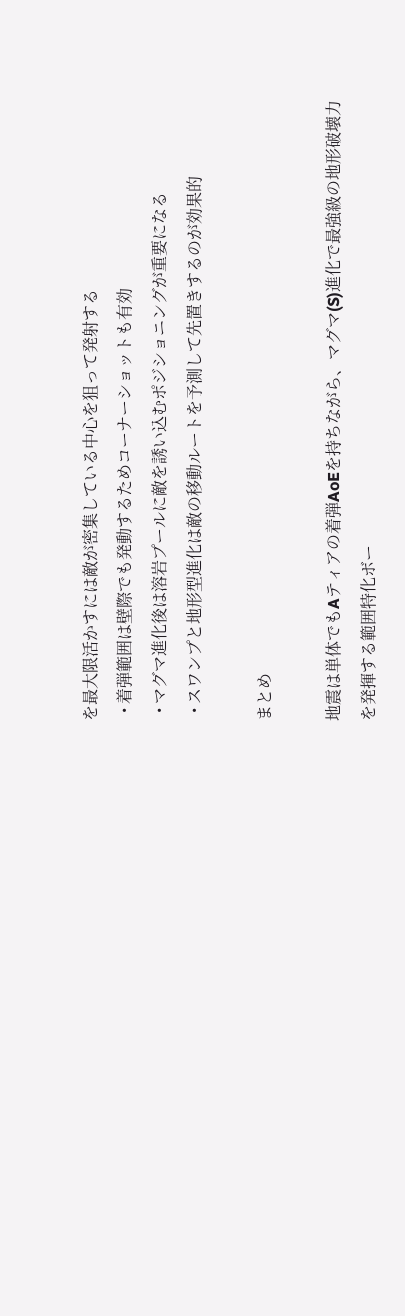を最大限活かすには敵が密集している中心を狙って発射する
  • 着弾範囲は壁際でも発動するためコーナーショットも有効
  • マグマ進化後は溶岩プールに敵を誘い込むポジショニングが重要になる
  • スワンプと地形型進化は敵の移動ルートを予測して先置きするのが効果的

まとめ

地震は単体でもAティアの着弾AoEを持ちながら、マグマ(S)進化で最強級の地形破壊力を発揮する範囲特化ボー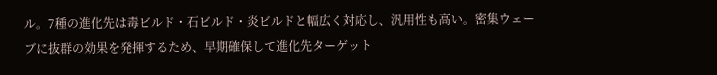ル。7種の進化先は毒ビルド・石ビルド・炎ビルドと幅広く対応し、汎用性も高い。密集ウェーブに抜群の効果を発揮するため、早期確保して進化先ターゲット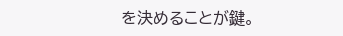を決めることが鍵。